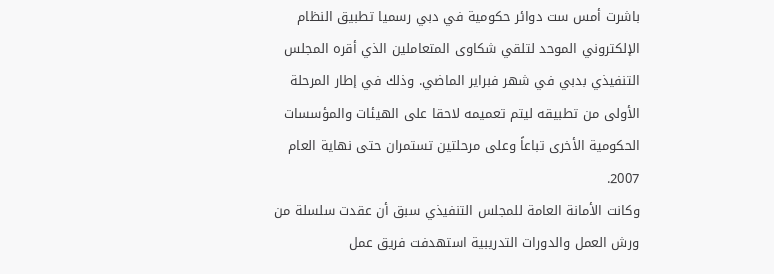باشرت أمس ست دوائر حكومية في دبي رسميا تطبيق النظام الإلكتروني الموحد لتلقي شكاوى المتعاملين الذي أقره المجلس التنفيذي بدبي في شهر فبراير الماضي. وذلك في إطار المرحلة الأولى من تطبيقه ليتم تعميمه لاحقا على الهيئات والمؤسسات الحكومية الأخرى تباعاً وعلى مرحلتين تستمران حتى نهاية العام 2007.
وكانت الأمانة العامة للمجلس التنفيذي سبق أن عقدت سلسلة من ورش العمل والدورات التدريبية استهدفت فريق عمل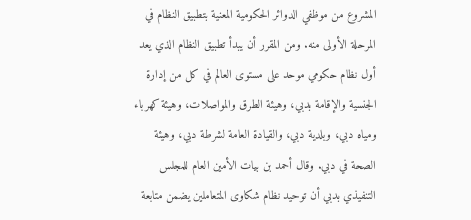المشروع من موظفي الدوائر الحكومية المعنية بتطبيق النظام في المرحلة الأولى منه. ومن المقرر أن يبدأ تطبيق النظام الذي يعد أول نظام حكومي موحد على مستوى العالم في كل من إدارة الجنسية والإقامة بدبي، وهيئة الطرق والمواصلات، وهيئة كهرباء ومياه دبي، وبلدية دبي، والقيادة العامة لشرطة دبي، وهيئة الصحة في دبي. وقال أحمد بن بيات الأمين العام للمجلس التنفيذي بدبي أن توحيد نظام شكاوى المتعاملين يضمن متابعة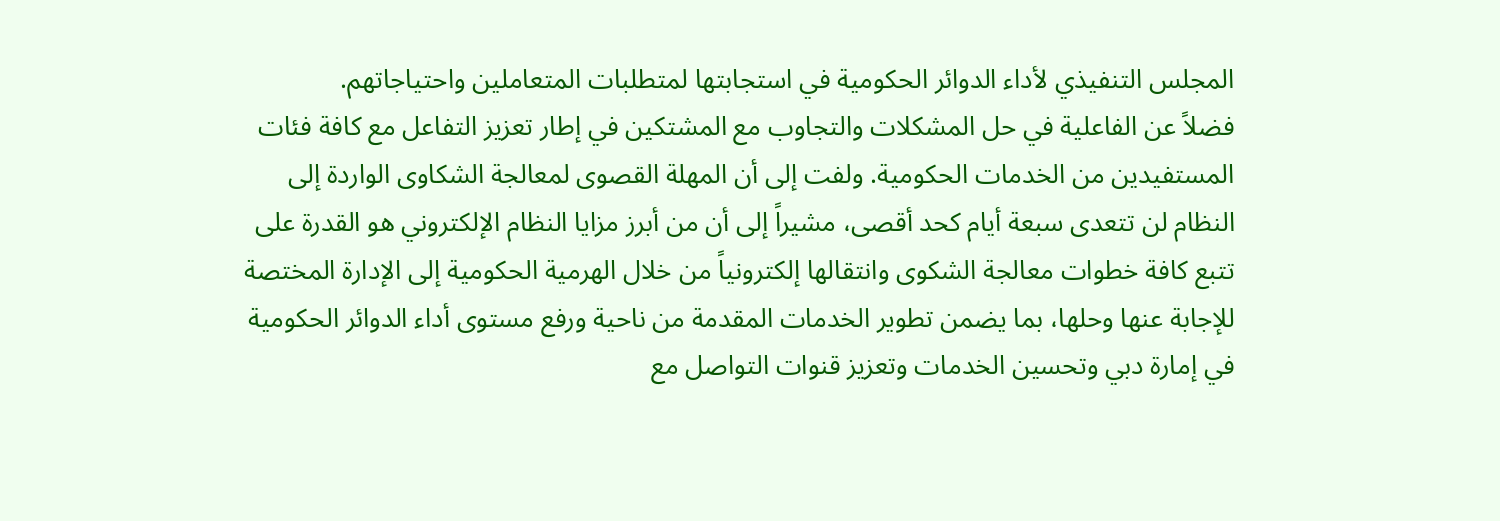المجلس التنفيذي لأداء الدوائر الحكومية في استجابتها لمتطلبات المتعاملين واحتياجاتهم.
فضلاً عن الفاعلية في حل المشكلات والتجاوب مع المشتكين في إطار تعزيز التفاعل مع كافة فئات المستفيدين من الخدمات الحكومية. ولفت إلى أن المهلة القصوى لمعالجة الشكاوى الواردة إلى النظام لن تتعدى سبعة أيام كحد أقصى، مشيراً إلى أن من أبرز مزايا النظام الإلكتروني هو القدرة على تتبع كافة خطوات معالجة الشكوى وانتقالها إلكترونياً من خلال الهرمية الحكومية إلى الإدارة المختصة للإجابة عنها وحلها، بما يضمن تطوير الخدمات المقدمة من ناحية ورفع مستوى أداء الدوائر الحكومية في إمارة دبي وتحسين الخدمات وتعزيز قنوات التواصل مع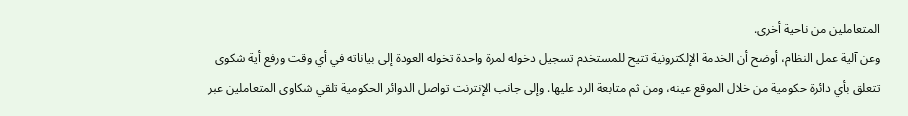المتعاملين من ناحية أخرى.
وعن آلية عمل النظام، أوضح أن الخدمة الإلكترونية تتيح للمستخدم تسجيل دخوله لمرة واحدة تخوله العودة إلى بياناته في أي وقت ورفع أية شكوى تتعلق بأي دائرة حكومية من خلال الموقع عينه، ومن ثم متابعة الرد عليها. وإلى جانب الإنترنت تواصل الدوائر الحكومية تلقي شكاوى المتعاملين عبر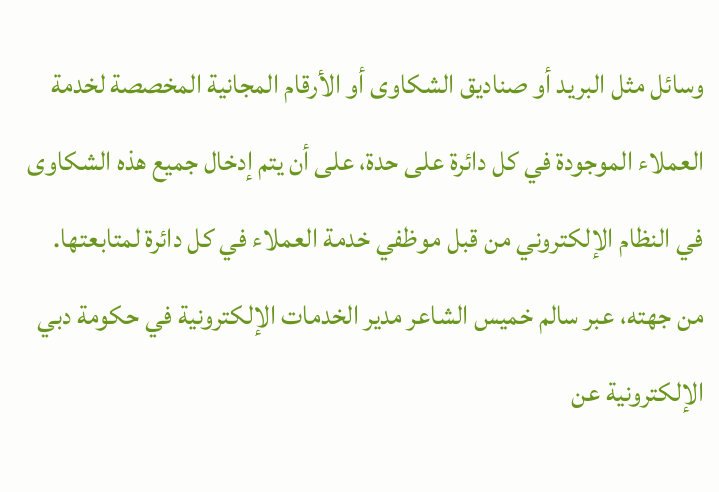وسائل مثل البريد أو صناديق الشكاوى أو الأرقام المجانية المخصصة لخدمة العملاء الموجودة في كل دائرة على حدة، على أن يتم إدخال جميع هذه الشكاوى في النظام الإلكتروني من قبل موظفي خدمة العملاء في كل دائرة لمتابعتها.
من جهته، عبر سالم خميس الشاعر مدير الخدمات الإلكترونية في حكومة دبي الإلكترونية عن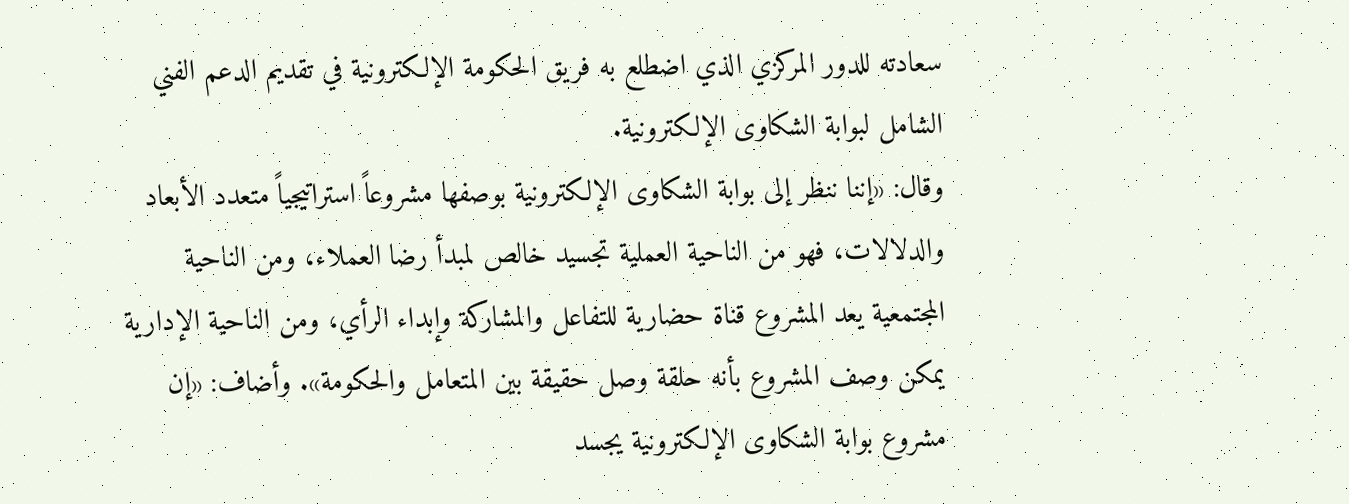سعادته للدور المركزي الذي اضطلع به فريق الحكومة الإلكترونية في تقديم الدعم الفني الشامل لبوابة الشكاوى الإلكترونية.
وقال: «إننا ننظر إلى بوابة الشكاوى الإلكترونية بوصفها مشروعاً استراتيجياً متعدد الأبعاد والدلالات، فهو من الناحية العملية تجسيد خالص لمبدأ رضا العملاء، ومن الناحية المجتمعية يعد المشروع قناة حضارية للتفاعل والمشاركة وإبداء الرأي، ومن الناحية الإدارية يمكن وصف المشروع بأنه حلقة وصل حقيقة بين المتعامل والحكومة». وأضاف: «إن مشروع بوابة الشكاوى الإلكترونية يجسد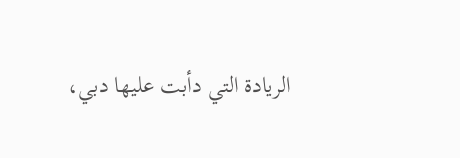الريادة التي دأبت عليها دبي،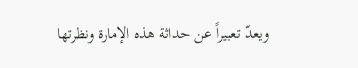ويعدّ تعبيراً عن حداثة هذه الإمارة ونظرتها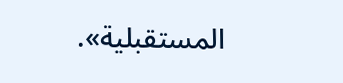المستقبلية».